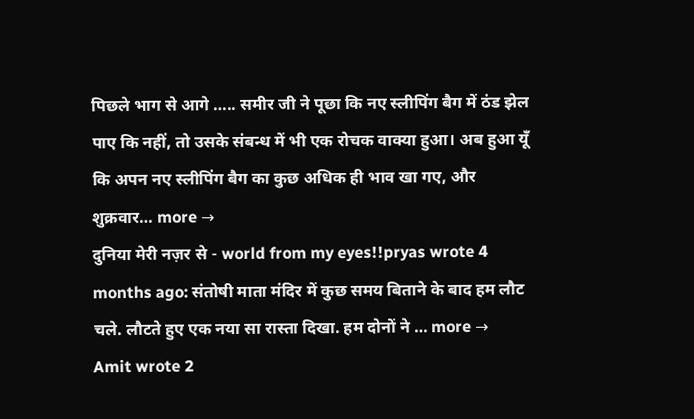पिछले भाग से आगे ….. समीर जी ने पूछा कि नए स्लीपिंग बैग में ठंड झेल पाए कि नहीं, तो उसके संबन्ध में भी एक रोचक वाक्या हुआ। अब हुआ यूँ कि अपन नए स्लीपिंग बैग का कुछ अधिक ही भाव खा गए, और शुक्रवार… more →
दुनिया मेरी नज़र से - world from my eyes!!pryas wrote 4 months ago: संतोषी माता मंदिर में कुछ समय बिताने के बाद हम लौट चले. लौटते हुए एक नया सा रास्ता दिखा. हम दोनों ने … more →
Amit wrote 2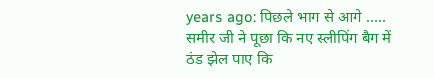years ago: पिछले भाग से आगे ….. समीर जी ने पूछा कि नए स्लीपिंग बैग में ठंड झेल पाए कि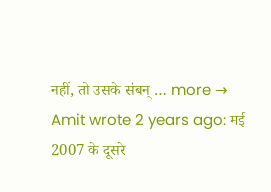नहीं, तो उसके संबन् … more →
Amit wrote 2 years ago: मई 2007 के दूसरे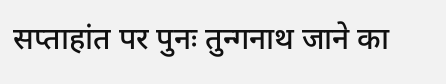सप्ताहांत पर पुनः तुन्गनाथ जाने का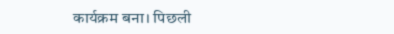कार्यक्रम बना। पिछली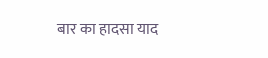बार का हादसा याद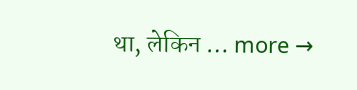था, लेकिन … more →